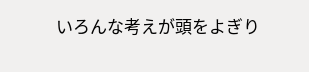いろんな考えが頭をよぎり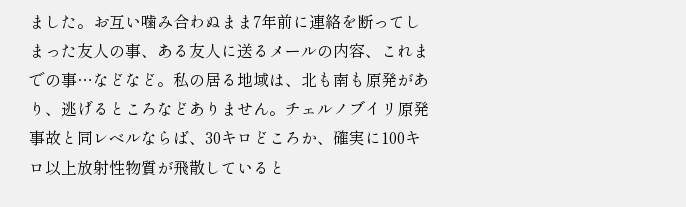ました。お互い噛み合わぬまま7年前に連絡を断ってしまった友人の事、ある友人に送るメールの内容、これまでの事…などなど。私の居る地域は、北も南も原発があり、逃げるところなどありません。チェルノブイリ原発事故と同レベルならば、30キロどころか、確実に100キロ以上放射性物質が飛散していると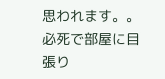思われます。。必死で部屋に目張り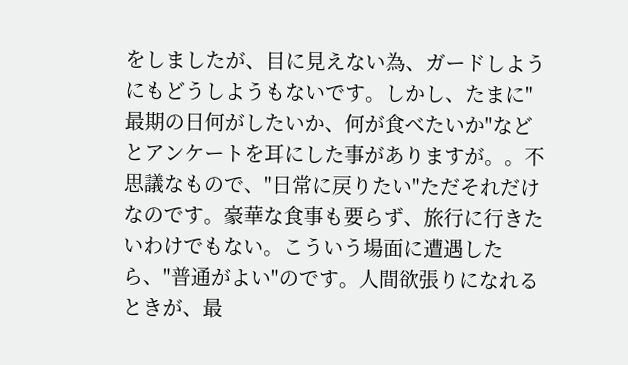をしましたが、目に見えない為、ガードしようにもどうしようもないです。しかし、たまに"最期の日何がしたいか、何が食べたいか"などとアンケートを耳にした事がありますが。。不思議なもので、"日常に戻りたい"ただそれだけなのです。豪華な食事も要らず、旅行に行きたいわけでもない。こういう場面に遭遇したら、"普通がよい"のです。人間欲張りになれるときが、最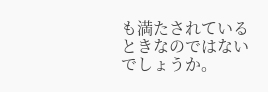も満たされているときなのではないでしょうか。